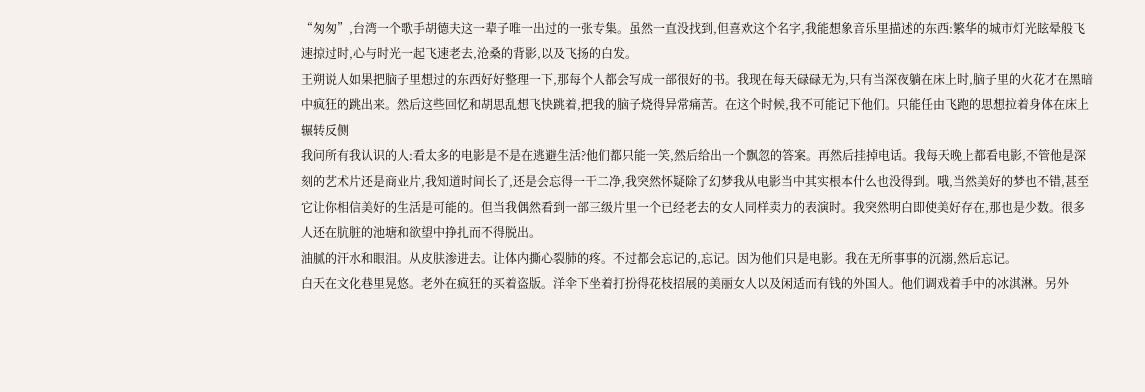“匆匆”,台湾一个歌手胡德夫这一辈子唯一出过的一张专集。虽然一直没找到,但喜欢这个名字,我能想象音乐里描述的东西:繁华的城市灯光眩晕般飞速掠过时,心与时光一起飞速老去,沧桑的背影,以及飞扬的白发。
王朔说人如果把脑子里想过的东西好好整理一下,那每个人都会写成一部很好的书。我现在每天碌碌无为,只有当深夜躺在床上时,脑子里的火花才在黑暗中疯狂的跳出来。然后这些回忆和胡思乱想飞快跳着,把我的脑子烧得异常痛苦。在这个时候,我不可能记下他们。只能任由飞跑的思想拉着身体在床上辗转反侧
我问所有我认识的人:看太多的电影是不是在逃避生活?他们都只能一笑,然后给出一个飘忽的答案。再然后挂掉电话。我每天晚上都看电影,不管他是深刻的艺术片还是商业片,我知道时间长了,还是会忘得一干二净,我突然怀疑除了幻梦我从电影当中其实根本什么也没得到。哦,当然美好的梦也不错,甚至它让你相信美好的生活是可能的。但当我偶然看到一部三级片里一个已经老去的女人同样卖力的表演时。我突然明白即使美好存在,那也是少数。很多人还在肮脏的池塘和欲望中挣扎而不得脱出。
油腻的汗水和眼泪。从皮肤渗进去。让体内撕心裂肺的疼。不过都会忘记的,忘记。因为他们只是电影。我在无所事事的沉溺,然后忘记。
白天在文化巷里晃悠。老外在疯狂的买着盗版。洋伞下坐着打扮得花枝招展的美丽女人以及闲适而有钱的外国人。他们调戏着手中的冰淇淋。另外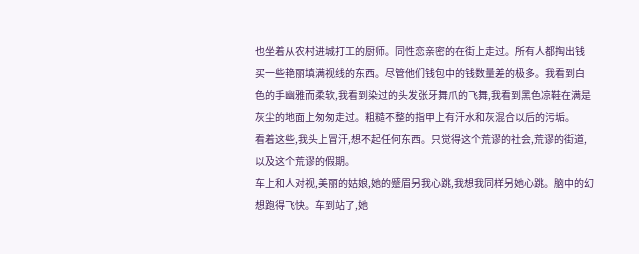也坐着从农村进城打工的厨师。同性恋亲密的在街上走过。所有人都掏出钱买一些艳丽填满视线的东西。尽管他们钱包中的钱数量差的极多。我看到白色的手幽雅而柔软,我看到染过的头发张牙舞爪的飞舞,我看到黑色凉鞋在满是灰尘的地面上匆匆走过。粗糙不整的指甲上有汗水和灰混合以后的污垢。
看着这些,我头上冒汗,想不起任何东西。只觉得这个荒谬的社会,荒谬的街道,以及这个荒谬的假期。
车上和人对视,美丽的姑娘,她的蹙眉另我心跳,我想我同样另她心跳。脑中的幻想跑得飞快。车到站了,她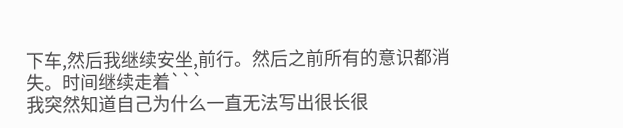下车,然后我继续安坐,前行。然后之前所有的意识都消失。时间继续走着```
我突然知道自己为什么一直无法写出很长很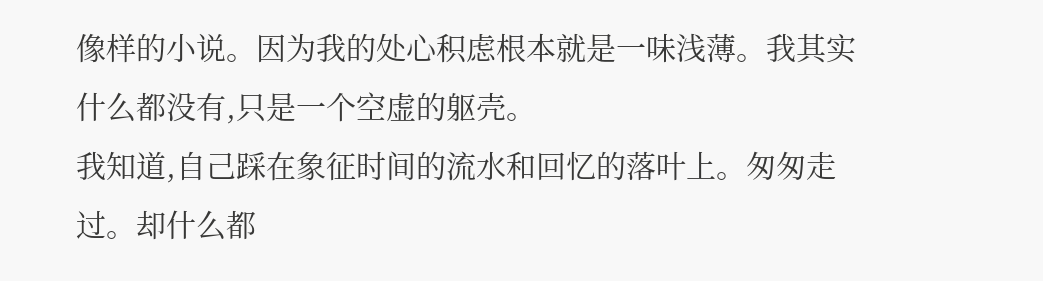像样的小说。因为我的处心积虑根本就是一味浅薄。我其实什么都没有,只是一个空虚的躯壳。
我知道,自己踩在象征时间的流水和回忆的落叶上。匆匆走过。却什么都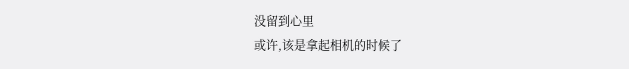没留到心里
或许,该是拿起相机的时候了